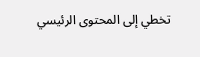تخطي إلى المحتوى الرئيسي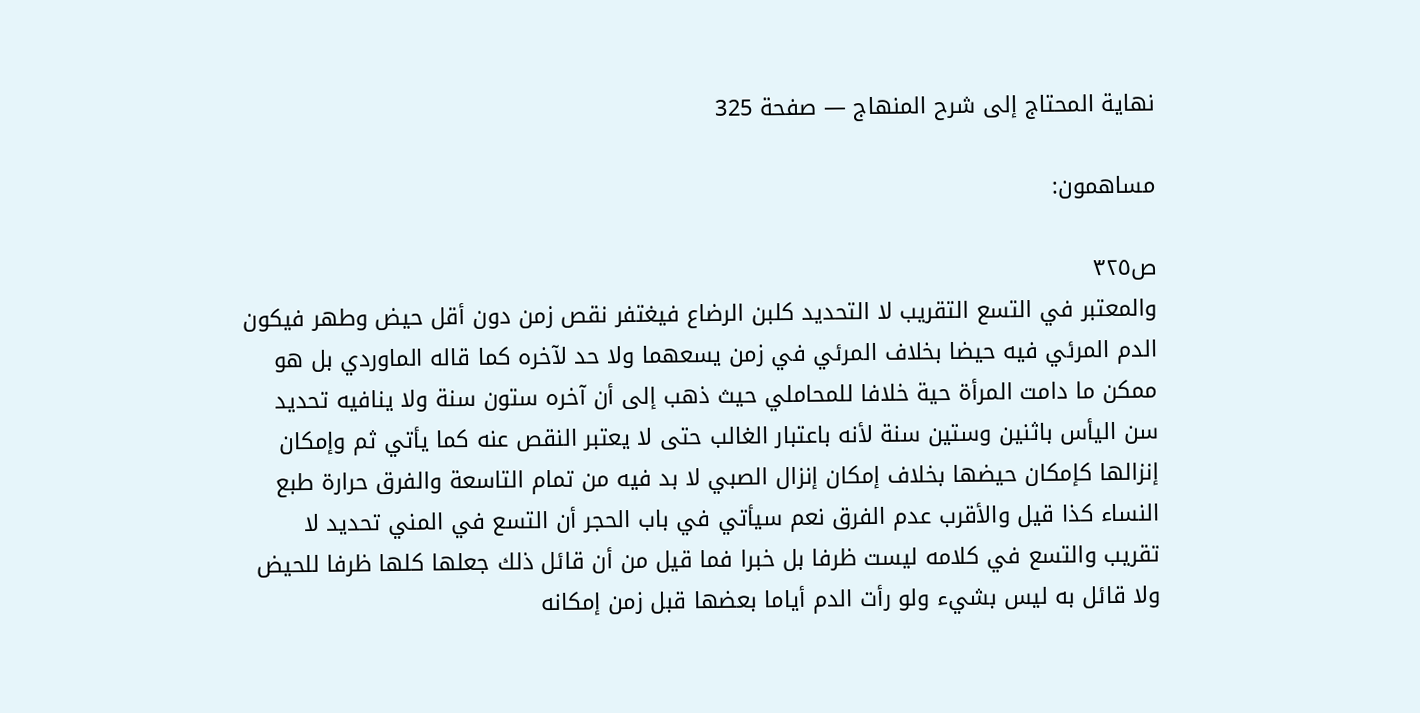نهاية المحتاج إلى شرح المنهاج — صفحة 325

مساهمون:

ص٣٢٥
والمعتبر في التسع التقريب لا التحديد كلبن الرضاع فيغتفر نقص زمن دون أقل حيض وطهر فيكون الدم المرئي فيه حيضا بخلاف المرئي في زمن يسعهما ولا حد لآخره كما قاله الماوردي بل هو ممكن ما دامت المرأة حية خلافا للمحاملي حيث ذهب إلى أن آخره ستون سنة ولا ينافيه تحديد سن اليأس باثنين وستين سنة لأنه باعتبار الغالب حتى لا يعتبر النقص عنه كما يأتي ثم وإمكان إنزالها كإمكان حيضها بخلاف إمكان إنزال الصبي لا بد فيه من تمام التاسعة والفرق حرارة طبع النساء كذا قيل والأقرب عدم الفرق نعم سيأتي في باب الحجر أن التسع في المني تحديد لا تقريب والتسع في كلامه ليست ظرفا بل خبرا فما قيل من أن قائل ذلك جعلها كلها ظرفا للحيض ولا قائل به ليس بشيء ولو رأت الدم أياما بعضها قبل زمن إمكانه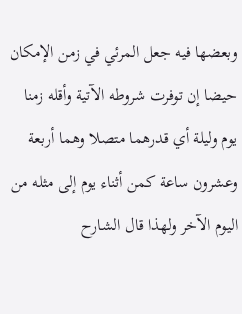وبعضها فيه جعل المرئي في زمن الإمكان حيضا إن توفرت شروطه الآتية وأقله زمنا يوم وليلة أي قدرهما متصلا وهما أربعة وعشرون ساعة كمن أثناء يوم إلى مثله من اليوم الآخر ولهذا قال الشارح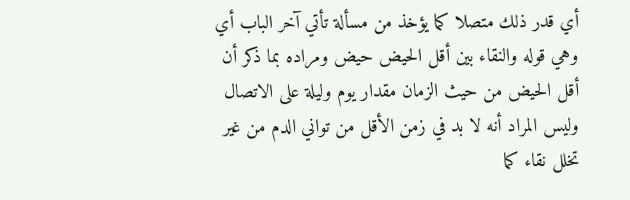أي قدر ذلك متصلا كما يؤخذ من مسألة تأتي آخر الباب أي وهي قوله والنقاء بين أقل الحيض حيض ومراده بما ذكر أن أقل الحيض من حيث الزمان مقدار يوم وليلة على الاتصال وليس المراد أنه لا بد في زمن الأقل من تواني الدم من غير تخلل نقاء كما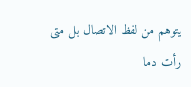يتوهم من لفظ الاتصال بل متى رأت دما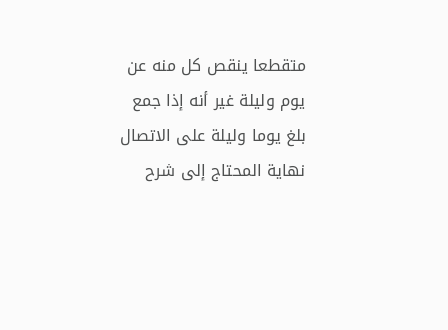متقطعا ينقص كل منه عن يوم وليلة غير أنه إذا جمع بلغ يوما وليلة على الاتصال
نهاية المحتاج إلى شرح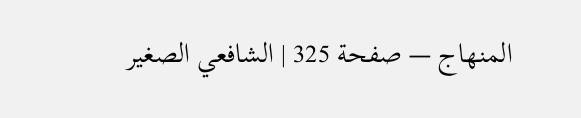المنهاج — صفحة 325 | الشافعي الصغير